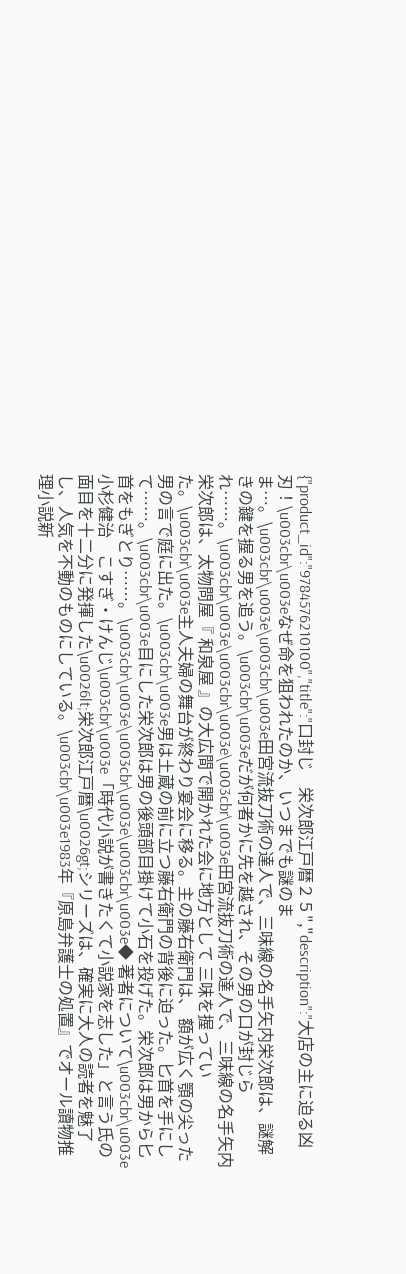{"product_id":"9784576210100","title":"口封じ　栄次郎江戸暦２５","description":"大店の主に迫る凶刃！\u003cbr\u003eなぜ命を狙われたのか、いつまでも謎のまま…。\u003cbr\u003e\u003cbr\u003e田宮流抜刀術の達人で、三味線の名手矢内栄次郎は、謎解きの鍵を握る男を追う。\u003cbr\u003eだが何者かに先を越され、その男の口が封じられ……。\u003cbr\u003e\u003cbr\u003e\u003cbr\u003e田宮流抜刀術の達人で、三味線の名手矢内栄次郎は、太物問屋『 和泉屋 』の大広間で開かれた会に地方として 三味を握っていた。\u003cbr\u003e主人夫婦の舞台が終わり宴会に移る。主の藤右衛門は、 額が広く顎の尖った男の言で庭に出た。\u003cbr\u003e男は土蔵の前に立つ藤右衛門の背後に迫った。匕首を手にして……。\u003cbr\u003e目にした栄次郎は男の後頭部目掛けて小石を投げた。栄次郎は男から匕首をもぎとり……。\u003cbr\u003e\u003cbr\u003e\u003cbr\u003e◆ 著者について\u003cbr\u003e小杉健治　こすぎ・けんじ\u003cbr\u003e「時代小説が書きたくて小説家を志した」と言う氏の面目を十二分に発揮した\u0026lt;栄次郎江戸暦\u0026gt;シリーズは、確実に大人の読者を魅了し、人気を不動のものにしている。\u003cbr\u003e1983年『原島弁護士の処置』でオール讀物推理小説新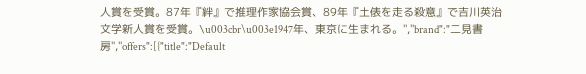人賞を受賞。87年『絆』で推理作家協会賞、89年『土俵を走る殺意』で吉川英治文学新人賞を受賞。\u003cbr\u003e1947年、東京に生まれる。","brand":"二見書房","offers":[{"title":"Default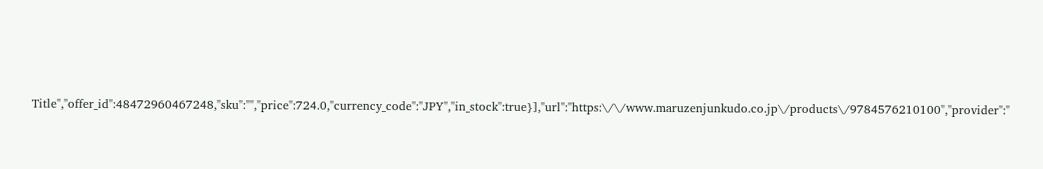Title","offer_id":48472960467248,"sku":"","price":724.0,"currency_code":"JPY","in_stock":true}],"url":"https:\/\/www.maruzenjunkudo.co.jp\/products\/9784576210100","provider":"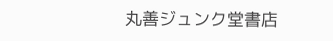丸善ジュンク堂書店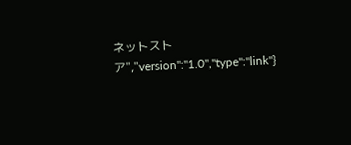ネットストア","version":"1.0","type":"link"}